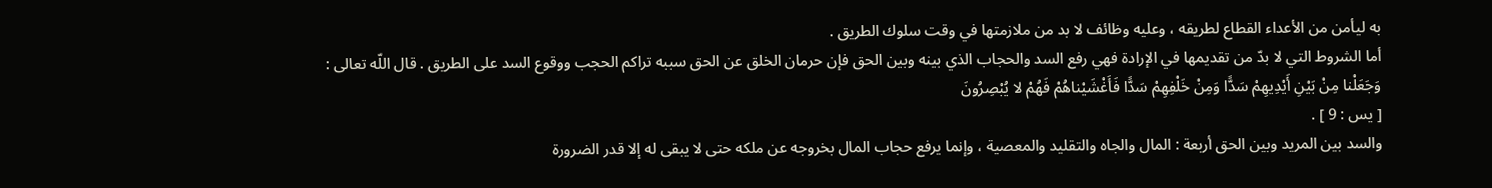به ليأمن من الأعداء القطاع لطريقه ، وعليه وظائف لا بد من ملازمتها في وقت سلوك الطريق .
أما الشروط التي لا بدّ من تقديمها في الإرادة فهي رفع السد والحجاب الذي بينه وبين الحق فإن حرمان الخلق عن الحق سببه تراكم الحجب ووقوع السد على الطريق . قال اللّه تعالى :
وَجَعَلْنا مِنْ بَيْنِ أَيْدِيهِمْ سَدًّا وَمِنْ خَلْفِهِمْ سَدًّا فَأَغْشَيْناهُمْ فَهُمْ لا يُبْصِرُونَ
[ يس : 9 ] .
والسد بين المريد وبين الحق أربعة : المال والجاه والتقليد والمعصية ، وإنما يرفع حجاب المال بخروجه عن ملكه حتى لا يبقى له إلا قدر الضرورة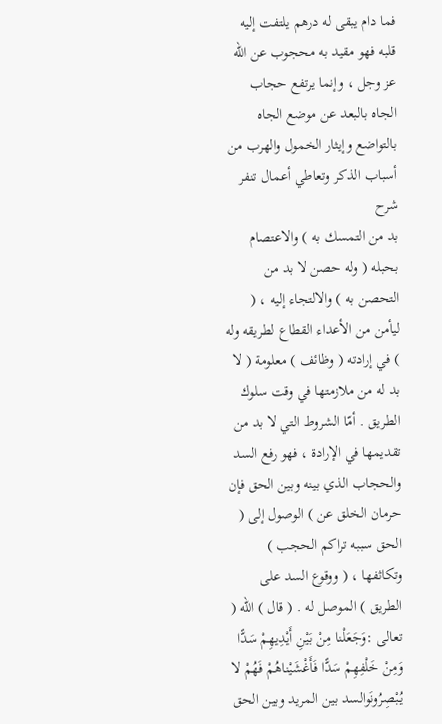فما دام يبقى له درهم يلتفت إليه قلبه فهو مقيد به محجوب عن اللّه عز وجل ، وإنما يرتفع حجاب الجاه بالبعد عن موضع الجاه بالتواضع وإيثار الخمول والهرب من أسباب الذكر وتعاطي أعمال تنفر
شرح
بد من التمسك به ) والاعتصام بحبله ( وله حصن لا بد من التحصن به ) والالتجاء إليه ، ( ليأمن من الأعداء القطاع لطريقه وله ) في إرادته ( وظائف ) معلومة ( لا بد له من ملازمتها في وقت سلوك الطريق . أمّا الشروط التي لا بد من تقديمها في الإرادة ، فهو رفع السد والحجاب الذي بينه وبين الحق فإن حرمان الخلق عن ) الوصول إلى ( الحق سببه تراكم الحجب ) وتكاثفها ، ( ووقوع السد على الطريق ) الموصل له . ( قال ) اللّه ( تعالى :وَجَعَلْنا مِنْ بَيْنِ أَيْدِيهِمْ سَدًّا وَمِنْ خَلْفِهِمْ سَدًّا فَأَغْشَيْناهُمْ فَهُمْ لا يُبْصِرُونَوالسد بين المريد وبين الحق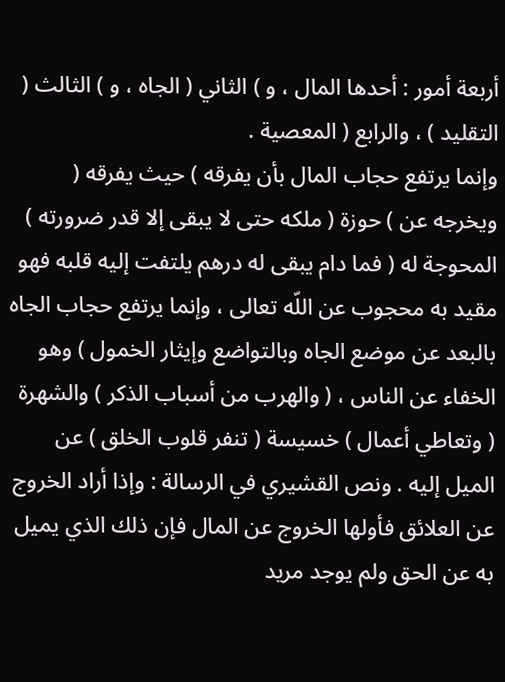أربعة أمور : أحدها المال ، و ) الثاني ( الجاه ، و ) الثالث ( التقليد ) ، والرابع ( المعصية .
وإنما يرتفع حجاب المال بأن يفرقه ) حيث يفرقه ( ويخرجه عن ) حوزة ( ملكه حتى لا يبقى إلا قدر ضرورته ) المحوجة له ( فما دام يبقى له درهم يلتفت إليه قلبه فهو مقيد به محجوب عن اللّه تعالى ، وإنما يرتفع حجاب الجاه بالبعد عن موضع الجاه وبالتواضع وإيثار الخمول ) وهو الخفاء عن الناس ، ( والهرب من أسباب الذكر ) والشهرة ( وتعاطي أعمال ) خسيسة ( تنفر قلوب الخلق ) عن الميل إليه . ونص القشيري في الرسالة : وإذا أراد الخروج عن العلائق فأولها الخروج عن المال فإن ذلك الذي يميل به عن الحق ولم يوجد مريد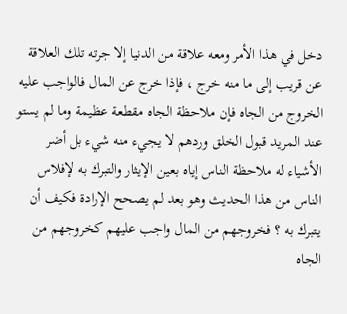دخل في هذا الأمر ومعه علاقة من الدنيا إلا جرته تلك العلاقة عن قريب إلى ما منه خرج ، فإذا خرج عن المال فالواجب عليه الخروج من الجاه فإن ملاحظة الجاه مقطعة عظيمة وما لم يستو عند المريد قبول الخلق وردهم لا يجيء منه شيء بل أضر الأشياء له ملاحظة الناس إياه بعين الإيثار والتبرك به لإفلاس الناس من هذا الحديث وهو بعد لم يصحح الإرادة فكيف أن يتبرك به ؟ فخروجهم من المال واجب عليهم كخروجهم من الجاه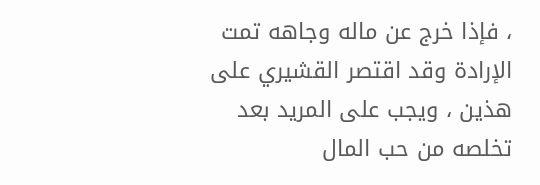، فإذا خرج عن ماله وجاهه تمت الإرادة وقد اقتصر القشيري على هذين ، ويجب على المريد بعد تخلصه من حب المال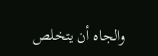والجاه أن يتخلص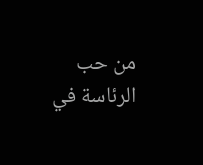من حب الرئاسة في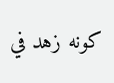كونه زهد في